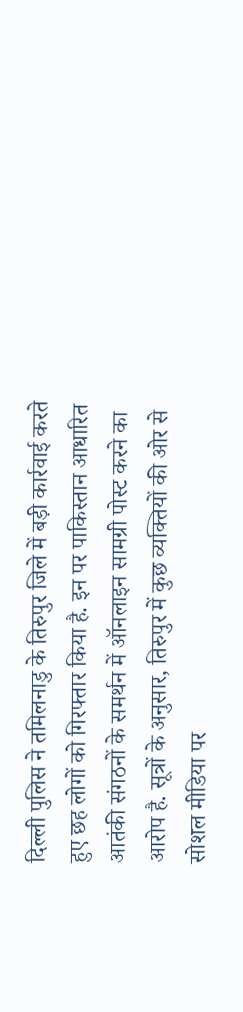दिल्ली पुलिस ने तमिलनाडु के तिरुपुर जिले में बड़ी कार्रवाई करते हुए छह लोगों को गिरफ्तार किया है. इन पर पाकिस्तान आधारित आतंकी संगठनों के समर्थन में ऑनलाइन सामग्री पोस्ट करने का आरोप है. सूत्रों के अनुसार, तिरुपुर में कुछ व्यक्तियों की ओर से सोशल मीडिया पर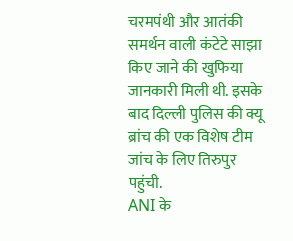चरमपंथी और आतंकी समर्थन वाली कंटेटे साझा किए जाने की खुफिया जानकारी मिली थी. इसके बाद दिल्ली पुलिस की क्यू ब्रांच की एक विशेष टीम जांच के लिए तिरुपुर पहुंची.
ANI के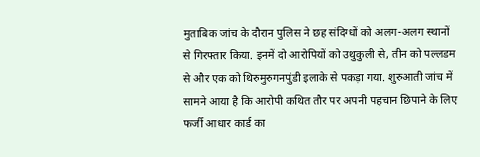मुताबिक जांच के दौरान पुलिस ने छह संदिग्धों को अलग-अलग स्थानों से गिरफ्तार किया. इनमें दो आरोपियों को उथुकुली से, तीन को पल्लडम से और एक को थिरुमुरुगनपुंडी इलाके से पकड़ा गया. शुरुआती जांच में सामने आया है कि आरोपी कथित तौर पर अपनी पहचान छिपाने के लिए फर्जी आधार कार्ड का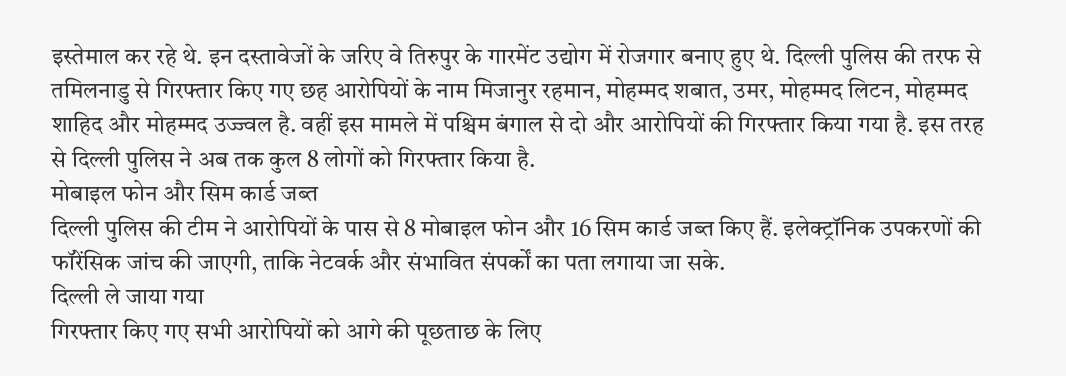इस्तेमाल कर रहे थे. इन दस्तावेजों के जरिए वे तिरुपुर के गारमेंट उद्योग में रोजगार बनाए हुए थे. दिल्ली पुलिस की तरफ से तमिलनाडु से गिरफ्तार किए गए छह आरोपियों के नाम मिजानुर रहमान, मोहम्मद शबात, उमर, मोहम्मद लिटन, मोहम्मद शाहिद और मोहम्मद उज्ज्वल है. वहीं इस मामले में पश्चिम बंगाल से दो और आरोपियों की गिरफ्तार किया गया है. इस तरह से दिल्ली पुलिस ने अब तक कुल 8 लोगों को गिरफ्तार किया है.
मोबाइल फोन और सिम कार्ड जब्त
दिल्ली पुलिस की टीम ने आरोपियों के पास से 8 मोबाइल फोन और 16 सिम कार्ड जब्त किए हैं. इलेक्ट्रॉनिक उपकरणों की फॉरेंसिक जांच की जाएगी, ताकि नेटवर्क और संभावित संपर्कों का पता लगाया जा सके.
दिल्ली ले जाया गया
गिरफ्तार किए गए सभी आरोपियों को आगे की पूछताछ के लिए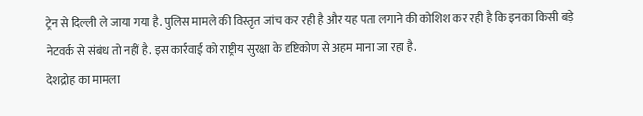ट्रेन से दिल्ली ले जाया गया है. पुलिस मामले की विस्तृत जांच कर रही है और यह पता लगाने की कोशिश कर रही है कि इनका किसी बड़े नेटवर्क से संबंध तो नहीं है. इस कार्रवाई को राष्ट्रीय सुरक्षा के दृष्टिकोण से अहम माना जा रहा है.
देशद्रोह का मामला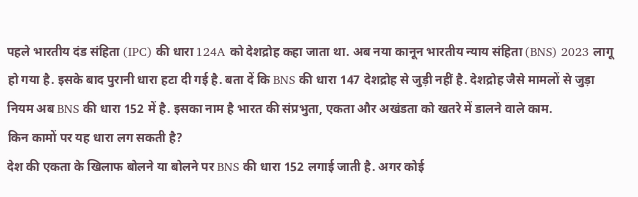पहले भारतीय दंड संहिता (IPC) की धारा 124A को देशद्रोह कहा जाता था. अब नया कानून भारतीय न्याय संहिता (BNS) 2023 लागू हो गया है. इसके बाद पुरानी धारा हटा दी गई है. बता दें कि BNS की धारा 147 देशद्रोह से जुड़ी नहीं है. देशद्रोह जैसे मामलों से जुड़ा नियम अब BNS की धारा 152 में है. इसका नाम है भारत की संप्रभुता, एकता और अखंडता को खतरे में डालने वाले काम.
किन कामों पर यह धारा लग सकती है?
देश की एकता के खिलाफ बोलने या बोलने पर BNS की धारा 152 लगाई जाती है. अगर कोई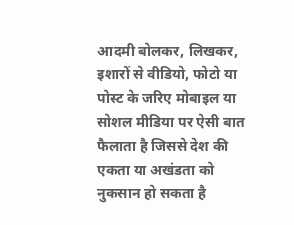आदमी बोलकर, लिखकर, इशारों से वीडियो, फोटो या पोस्ट के जरिए मोबाइल या सोशल मीडिया पर ऐसी बात फैलाता है जिससे देश की एकता या अखंडता को नुकसान हो सकता है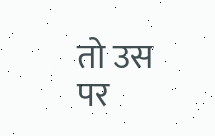तो उस पर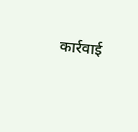कार्रवाई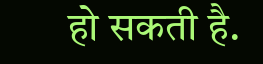हो सकती है.